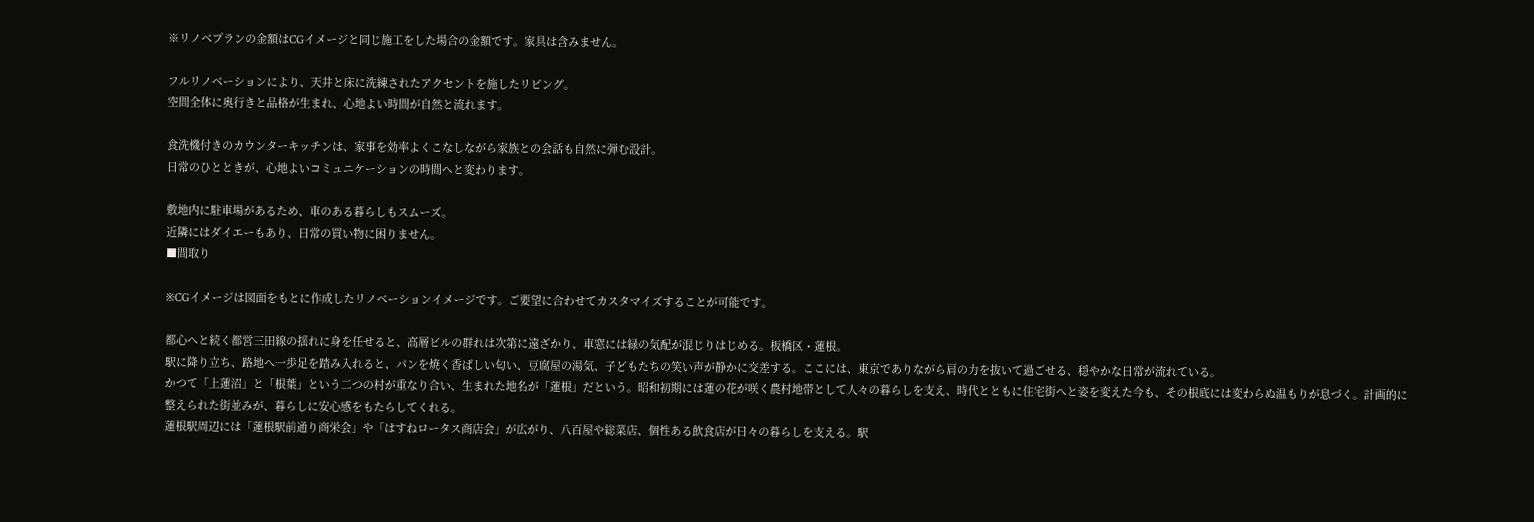※リノベプランの金額はCGイメージと同じ施工をした場合の金額です。家具は含みません。

フルリノベーションにより、天井と床に洗練されたアクセントを施したリビング。
空間全体に奥行きと品格が生まれ、心地よい時間が自然と流れます。

食洗機付きのカウンターキッチンは、家事を効率よくこなしながら家族との会話も自然に弾む設計。
日常のひとときが、心地よいコミュニケーションの時間へと変わります。

敷地内に駐車場があるため、車のある暮らしもスムーズ。
近隣にはダイエーもあり、日常の買い物に困りません。
■間取り

※CGイメージは図面をもとに作成したリノベーションイメージです。ご要望に合わせてカスタマイズすることが可能です。

都心へと続く都営三田線の揺れに身を任せると、高層ビルの群れは次第に遠ざかり、車窓には緑の気配が混じりはじめる。板橋区・蓮根。
駅に降り立ち、路地へ一歩足を踏み入れると、パンを焼く香ばしい匂い、豆腐屋の湯気、子どもたちの笑い声が静かに交差する。ここには、東京でありながら肩の力を抜いて過ごせる、穏やかな日常が流れている。
かつて「上蓮沼」と「根葉」という二つの村が重なり合い、生まれた地名が「蓮根」だという。昭和初期には蓮の花が咲く農村地帯として人々の暮らしを支え、時代とともに住宅街へと姿を変えた今も、その根底には変わらぬ温もりが息づく。計画的に整えられた街並みが、暮らしに安心感をもたらしてくれる。
蓮根駅周辺には「蓮根駅前通り商栄会」や「はすねロータス商店会」が広がり、八百屋や総菜店、個性ある飲食店が日々の暮らしを支える。駅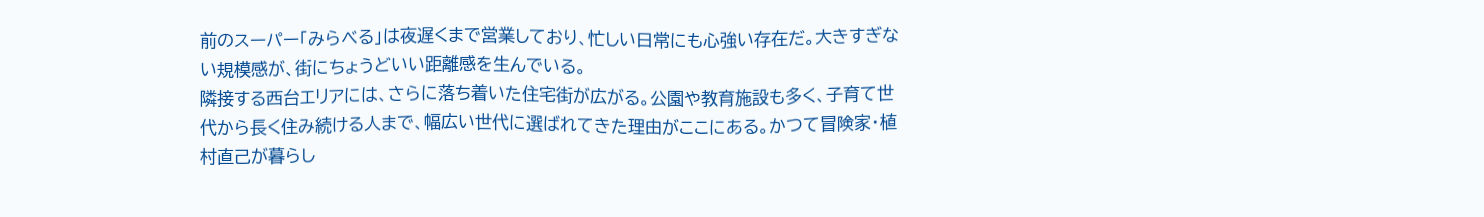前のスーパー「みらべる」は夜遅くまで営業しており、忙しい日常にも心強い存在だ。大きすぎない規模感が、街にちょうどいい距離感を生んでいる。
隣接する西台エリアには、さらに落ち着いた住宅街が広がる。公園や教育施設も多く、子育て世代から長く住み続ける人まで、幅広い世代に選ばれてきた理由がここにある。かつて冒険家・植村直己が暮らし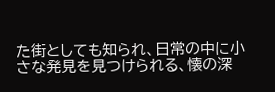た街としても知られ、日常の中に小さな発見を見つけられる、懐の深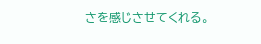さを感じさせてくれる。